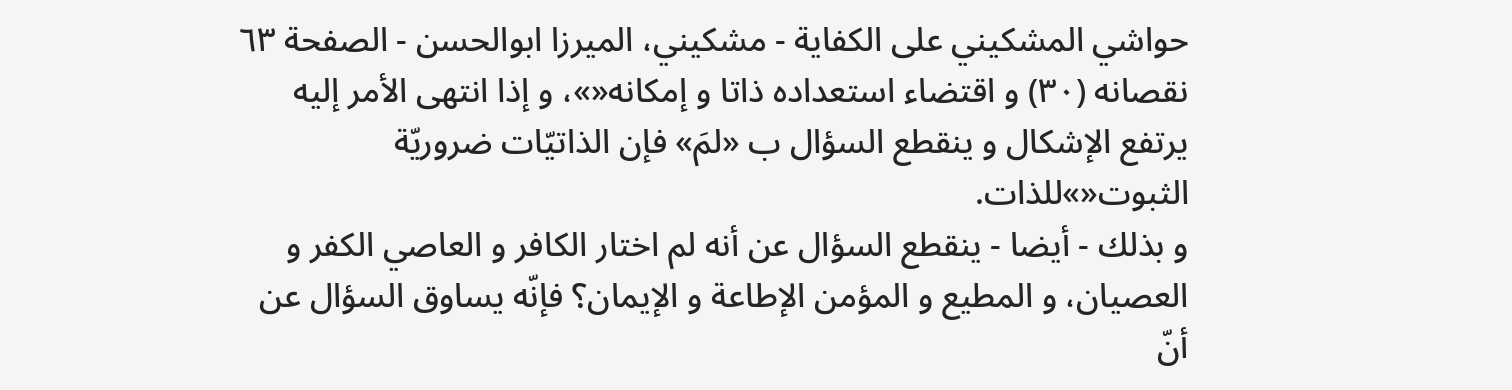حواشي المشكيني علی الكفاية - مشکیني، الميرزا ابوالحسن - الصفحة ٦٣
نقصانه (٣٠) و اقتضاء استعداده ذاتا و إمكانه«»، و إذا انتهى الأمر إليه يرتفع الإشكال و ينقطع السؤال ب «لمَ» فإن الذاتيّات ضروريّة الثبوت«»للذات.
و بذلك - أيضا - ينقطع السؤال عن أنه لم اختار الكافر و العاصي الكفر و العصيان، و المطيع و المؤمن الإطاعة و الإيمان؟ فإنّه يساوق السؤال عن أنّ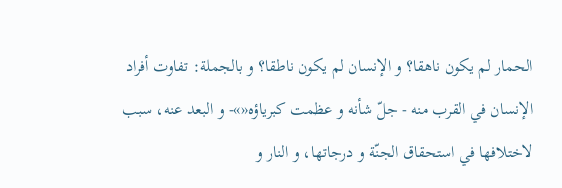الحمار لم يكون ناهقا؟ و الإنسان لم يكون ناطقا؟ و بالجملة: تفاوت أفراد الإنسان في القرب منه - جلّ شأنه و عظمت كبرياؤه«»- و البعد عنه، سبب لاختلافها في استحقاق الجنّة و درجاتها، و النار و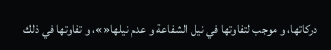دركاتها، و موجب لتفاوتها في نيل الشفاعة و عدم نيلها«»، و تفاوتها في ذلك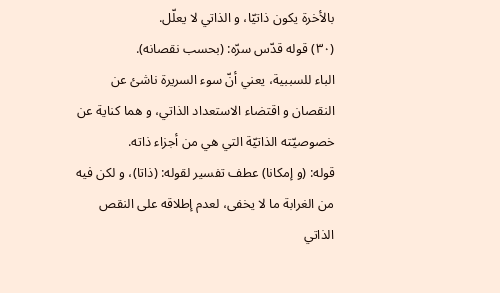بالأخرة يكون ذاتيّا، و الذاتي لا يعلّل.
(٣٠) قوله قدّس سرّه: (بحسب نقصانه).
الباء للسببية، يعني أنّ سوء السريرة ناشئ عن النقصان و اقتضاء الاستعداد الذاتي، و هما كناية عن خصوصيّته الذاتيّة التي هي من أجزاء ذاته.
قوله: (و إمكانا) عطف تفسير لقوله: (ذاتا)، و لكن فيه من الغرابة ما لا يخفى، لعدم إطلاقه على النقص الذاتي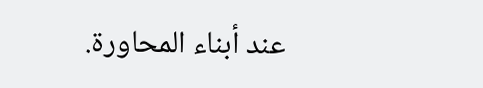عند أبناء المحاورة.